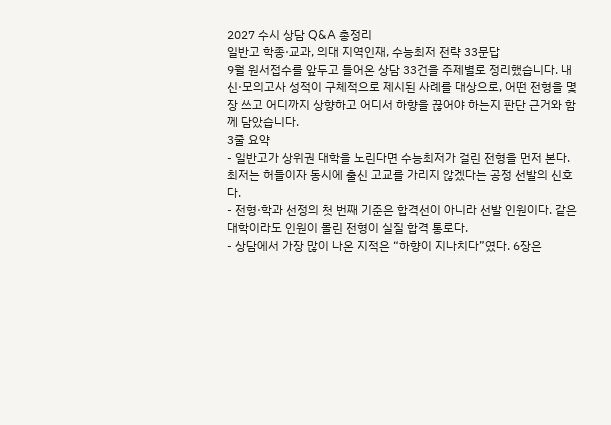2027 수시 상담 Q&A 총정리
일반고 학종·교과, 의대 지역인재, 수능최저 전략 33문답
9월 원서접수를 앞두고 들어온 상담 33건을 주제별로 정리했습니다. 내신·모의고사 성적이 구체적으로 제시된 사례를 대상으로, 어떤 전형을 몇 장 쓰고 어디까지 상향하고 어디서 하향을 끊어야 하는지 판단 근거와 함께 담았습니다.
3줄 요약
- 일반고가 상위권 대학을 노린다면 수능최저가 걸린 전형을 먼저 본다. 최저는 허들이자 동시에 출신 고교를 가리지 않겠다는 공정 선발의 신호다.
- 전형·학과 선정의 첫 번째 기준은 합격선이 아니라 선발 인원이다. 같은 대학이라도 인원이 몰린 전형이 실질 합격 통로다.
- 상담에서 가장 많이 나온 지적은 “하향이 지나치다”였다. 6장은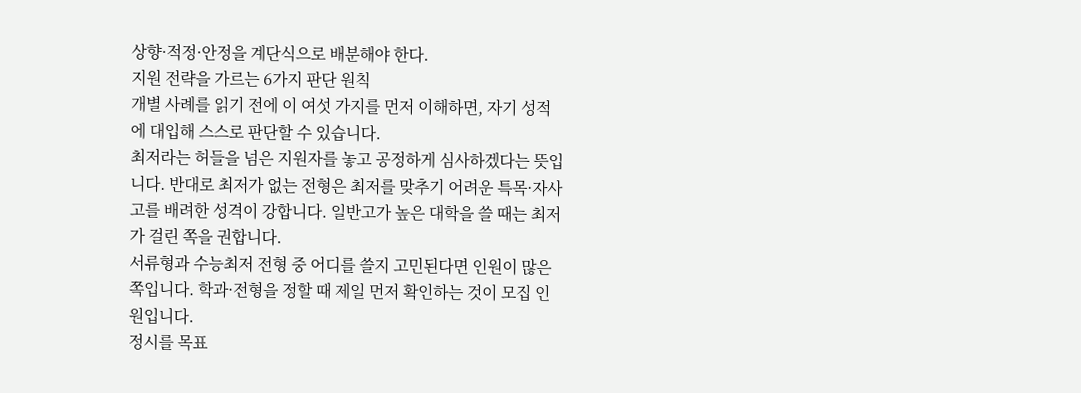상향·적정·안정을 계단식으로 배분해야 한다.
지원 전략을 가르는 6가지 판단 원칙
개별 사례를 읽기 전에 이 여섯 가지를 먼저 이해하면, 자기 성적에 대입해 스스로 판단할 수 있습니다.
최저라는 허들을 넘은 지원자를 놓고 공정하게 심사하겠다는 뜻입니다. 반대로 최저가 없는 전형은 최저를 맞추기 어려운 특목·자사고를 배려한 성격이 강합니다. 일반고가 높은 대학을 쓸 때는 최저가 걸린 쪽을 권합니다.
서류형과 수능최저 전형 중 어디를 쓸지 고민된다면 인원이 많은 쪽입니다. 학과·전형을 정할 때 제일 먼저 확인하는 것이 모집 인원입니다.
정시를 목표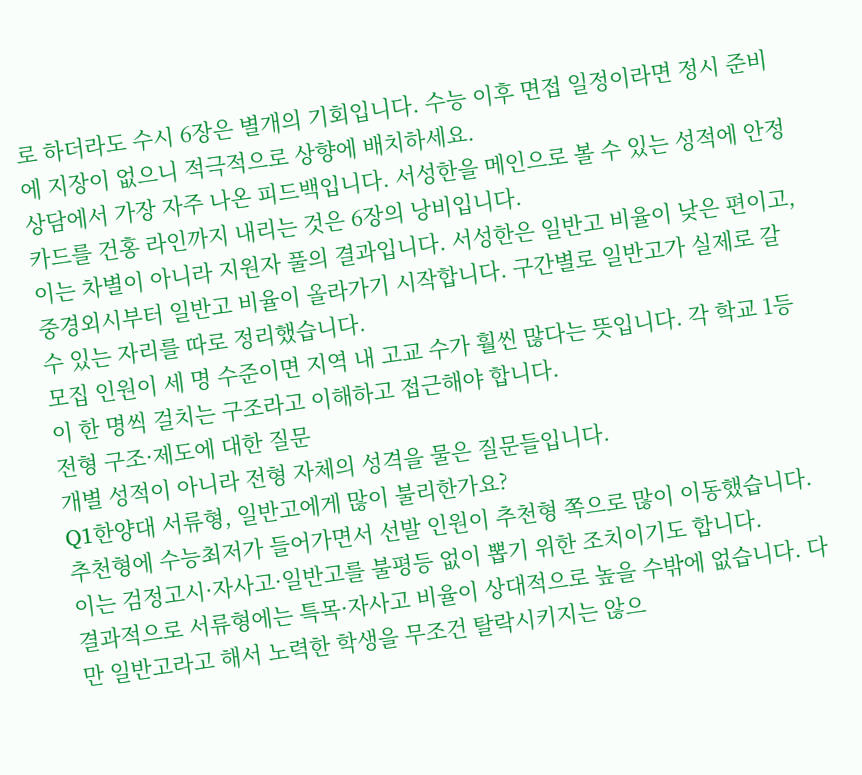로 하더라도 수시 6장은 별개의 기회입니다. 수능 이후 면접 일정이라면 정시 준비에 지장이 없으니 적극적으로 상향에 배치하세요.
상담에서 가장 자주 나온 피드백입니다. 서성한을 메인으로 볼 수 있는 성적에 안정 카드를 건홍 라인까지 내리는 것은 6장의 낭비입니다.
이는 차별이 아니라 지원자 풀의 결과입니다. 서성한은 일반고 비율이 낮은 편이고, 중경외시부터 일반고 비율이 올라가기 시작합니다. 구간별로 일반고가 실제로 갈 수 있는 자리를 따로 정리했습니다.
모집 인원이 세 명 수준이면 지역 내 고교 수가 훨씬 많다는 뜻입니다. 각 학교 1등이 한 명씩 걸치는 구조라고 이해하고 접근해야 합니다.
전형 구조·제도에 대한 질문
개별 성적이 아니라 전형 자체의 성격을 물은 질문들입니다.
Q1한양대 서류형, 일반고에게 많이 불리한가요?
추천형에 수능최저가 들어가면서 선발 인원이 추천형 쪽으로 많이 이동했습니다. 이는 검정고시·자사고·일반고를 불평등 없이 뽑기 위한 조치이기도 합니다.
결과적으로 서류형에는 특목·자사고 비율이 상대적으로 높을 수밖에 없습니다. 다만 일반고라고 해서 노력한 학생을 무조건 탈락시키지는 않으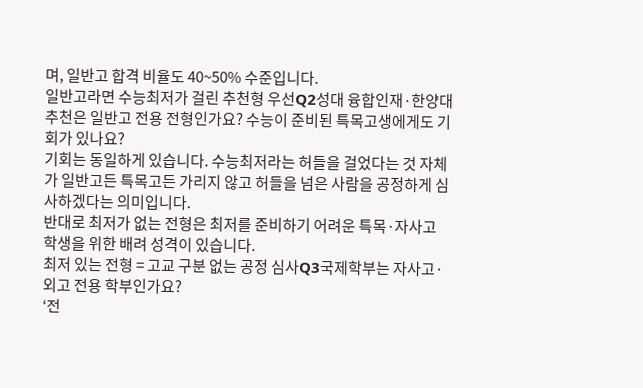며, 일반고 합격 비율도 40~50% 수준입니다.
일반고라면 수능최저가 걸린 추천형 우선Q2성대 융합인재·한양대 추천은 일반고 전용 전형인가요? 수능이 준비된 특목고생에게도 기회가 있나요?
기회는 동일하게 있습니다. 수능최저라는 허들을 걸었다는 것 자체가 일반고든 특목고든 가리지 않고 허들을 넘은 사람을 공정하게 심사하겠다는 의미입니다.
반대로 최저가 없는 전형은 최저를 준비하기 어려운 특목·자사고 학생을 위한 배려 성격이 있습니다.
최저 있는 전형 = 고교 구분 없는 공정 심사Q3국제학부는 자사고·외고 전용 학부인가요?
‘전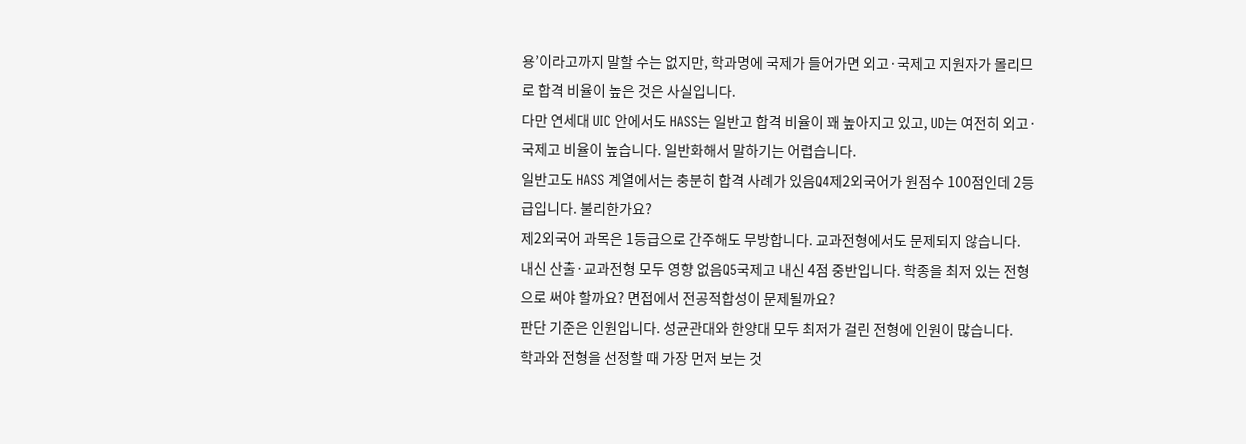용’이라고까지 말할 수는 없지만, 학과명에 국제가 들어가면 외고·국제고 지원자가 몰리므로 합격 비율이 높은 것은 사실입니다.
다만 연세대 UIC 안에서도 HASS는 일반고 합격 비율이 꽤 높아지고 있고, UD는 여전히 외고·국제고 비율이 높습니다. 일반화해서 말하기는 어렵습니다.
일반고도 HASS 계열에서는 충분히 합격 사례가 있음Q4제2외국어가 원점수 100점인데 2등급입니다. 불리한가요?
제2외국어 과목은 1등급으로 간주해도 무방합니다. 교과전형에서도 문제되지 않습니다.
내신 산출·교과전형 모두 영향 없음Q5국제고 내신 4점 중반입니다. 학종을 최저 있는 전형으로 써야 할까요? 면접에서 전공적합성이 문제될까요?
판단 기준은 인원입니다. 성균관대와 한양대 모두 최저가 걸린 전형에 인원이 많습니다.
학과와 전형을 선정할 때 가장 먼저 보는 것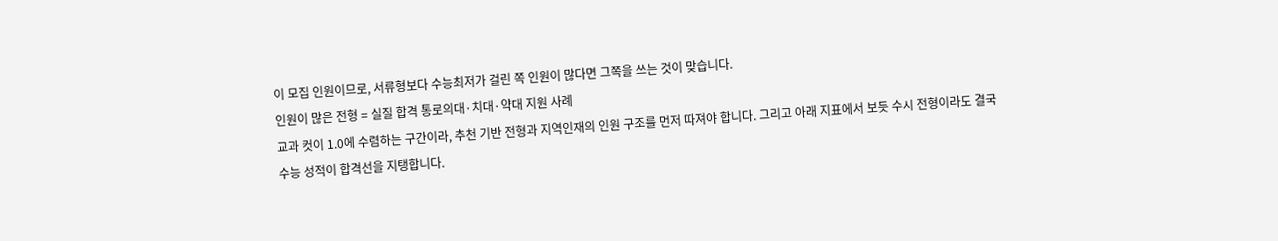이 모집 인원이므로, 서류형보다 수능최저가 걸린 쪽 인원이 많다면 그쪽을 쓰는 것이 맞습니다.
인원이 많은 전형 = 실질 합격 통로의대·치대·약대 지원 사례
교과 컷이 1.0에 수렴하는 구간이라, 추천 기반 전형과 지역인재의 인원 구조를 먼저 따져야 합니다. 그리고 아래 지표에서 보듯 수시 전형이라도 결국 수능 성적이 합격선을 지탱합니다.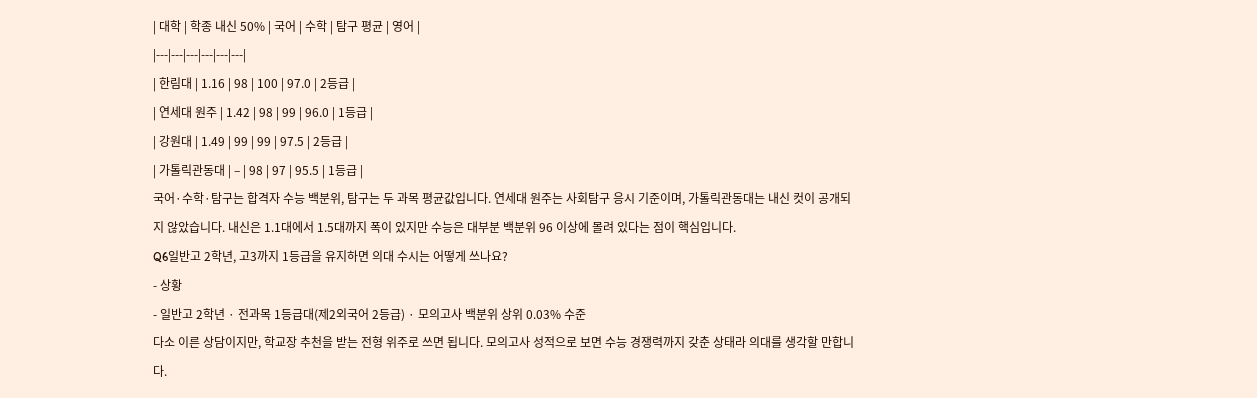| 대학 | 학종 내신 50% | 국어 | 수학 | 탐구 평균 | 영어 |
|---|---|---|---|---|---|
| 한림대 | 1.16 | 98 | 100 | 97.0 | 2등급 |
| 연세대 원주 | 1.42 | 98 | 99 | 96.0 | 1등급 |
| 강원대 | 1.49 | 99 | 99 | 97.5 | 2등급 |
| 가톨릭관동대 | – | 98 | 97 | 95.5 | 1등급 |
국어·수학·탐구는 합격자 수능 백분위, 탐구는 두 과목 평균값입니다. 연세대 원주는 사회탐구 응시 기준이며, 가톨릭관동대는 내신 컷이 공개되지 않았습니다. 내신은 1.1대에서 1.5대까지 폭이 있지만 수능은 대부분 백분위 96 이상에 몰려 있다는 점이 핵심입니다.
Q6일반고 2학년, 고3까지 1등급을 유지하면 의대 수시는 어떻게 쓰나요?
- 상황
- 일반고 2학년 · 전과목 1등급대(제2외국어 2등급) · 모의고사 백분위 상위 0.03% 수준
다소 이른 상담이지만, 학교장 추천을 받는 전형 위주로 쓰면 됩니다. 모의고사 성적으로 보면 수능 경쟁력까지 갖춘 상태라 의대를 생각할 만합니다.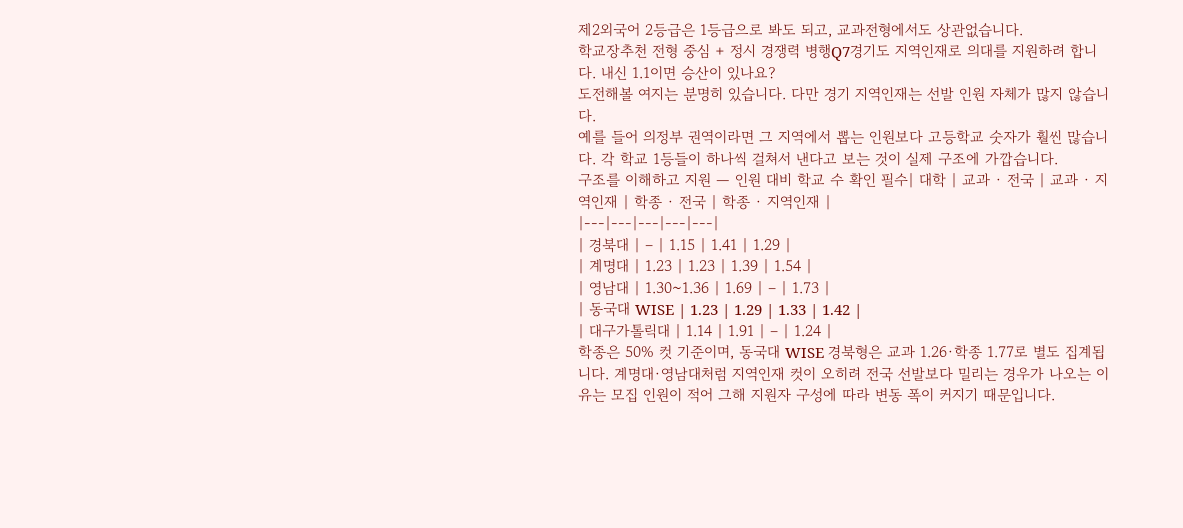제2외국어 2등급은 1등급으로 봐도 되고, 교과전형에서도 상관없습니다.
학교장추천 전형 중심 + 정시 경쟁력 병행Q7경기도 지역인재로 의대를 지원하려 합니다. 내신 1.1이면 승산이 있나요?
도전해볼 여지는 분명히 있습니다. 다만 경기 지역인재는 선발 인원 자체가 많지 않습니다.
예를 들어 의정부 권역이라면 그 지역에서 뽑는 인원보다 고등학교 숫자가 훨씬 많습니다. 각 학교 1등들이 하나씩 걸쳐서 낸다고 보는 것이 실제 구조에 가깝습니다.
구조를 이해하고 지원 — 인원 대비 학교 수 확인 필수| 대학 | 교과 · 전국 | 교과 · 지역인재 | 학종 · 전국 | 학종 · 지역인재 |
|---|---|---|---|---|
| 경북대 | – | 1.15 | 1.41 | 1.29 |
| 계명대 | 1.23 | 1.23 | 1.39 | 1.54 |
| 영남대 | 1.30~1.36 | 1.69 | – | 1.73 |
| 동국대 WISE | 1.23 | 1.29 | 1.33 | 1.42 |
| 대구가톨릭대 | 1.14 | 1.91 | – | 1.24 |
학종은 50% 컷 기준이며, 동국대 WISE 경북형은 교과 1.26·학종 1.77로 별도 집계됩니다. 계명대·영남대처럼 지역인재 컷이 오히려 전국 선발보다 밀리는 경우가 나오는 이유는 모집 인원이 적어 그해 지원자 구성에 따라 변동 폭이 커지기 때문입니다.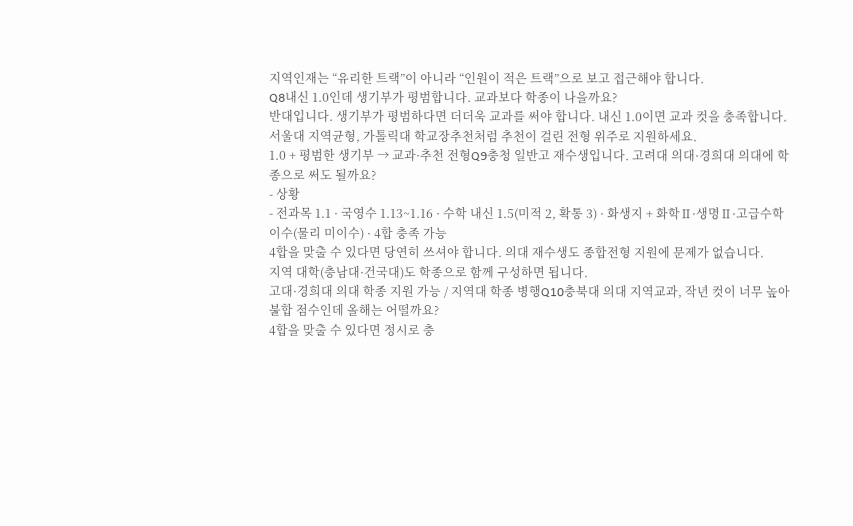지역인재는 “유리한 트랙”이 아니라 “인원이 적은 트랙”으로 보고 접근해야 합니다.
Q8내신 1.0인데 생기부가 평범합니다. 교과보다 학종이 나을까요?
반대입니다. 생기부가 평범하다면 더더욱 교과를 써야 합니다. 내신 1.0이면 교과 컷을 충족합니다.
서울대 지역균형, 가톨릭대 학교장추천처럼 추천이 걸린 전형 위주로 지원하세요.
1.0 + 평범한 생기부 → 교과·추천 전형Q9충청 일반고 재수생입니다. 고려대 의대·경희대 의대에 학종으로 써도 될까요?
- 상황
- 전과목 1.1 · 국영수 1.13~1.16 · 수학 내신 1.5(미적 2, 확통 3) · 화생지 + 화학Ⅱ·생명Ⅱ·고급수학 이수(물리 미이수) · 4합 충족 가능
4합을 맞출 수 있다면 당연히 쓰셔야 합니다. 의대 재수생도 종합전형 지원에 문제가 없습니다.
지역 대학(충남대·건국대)도 학종으로 함께 구성하면 됩니다.
고대·경희대 의대 학종 지원 가능 / 지역대 학종 병행Q10충북대 의대 지역교과, 작년 컷이 너무 높아 불합 점수인데 올해는 어떨까요?
4합을 맞출 수 있다면 정시로 충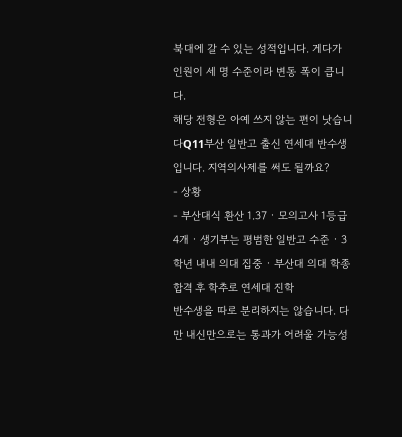북대에 갈 수 있는 성적입니다. 게다가 인원이 세 명 수준이라 변동 폭이 큽니다.
해당 전형은 아예 쓰지 않는 편이 낫습니다Q11부산 일반고 출신 연세대 반수생입니다. 지역의사제를 써도 될까요?
- 상황
- 부산대식 환산 1.37 · 모의고사 1등급 4개 · 생기부는 평범한 일반고 수준 · 3학년 내내 의대 집중 · 부산대 의대 학종 합격 후 학추로 연세대 진학
반수생을 따로 분리하지는 않습니다. 다만 내신만으로는 통과가 어려울 가능성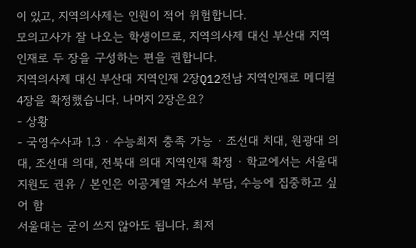이 있고, 지역의사제는 인원이 적어 위험합니다.
모의고사가 잘 나오는 학생이므로, 지역의사제 대신 부산대 지역인재로 두 장을 구성하는 편을 권합니다.
지역의사제 대신 부산대 지역인재 2장Q12전남 지역인재로 메디컬 4장을 확정했습니다. 나머지 2장은요?
- 상황
- 국영수사과 1.3 · 수능최저 충족 가능 · 조선대 치대, 원광대 의대, 조선대 의대, 전북대 의대 지역인재 확정 · 학교에서는 서울대 지원도 권유 / 본인은 이공계열 자소서 부담, 수능에 집중하고 싶어 함
서울대는 굳이 쓰지 않아도 됩니다. 최저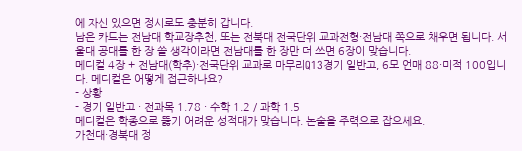에 자신 있으면 정시로도 충분히 갑니다.
남은 카드는 전남대 학교장추천, 또는 전북대 전국단위 교과전형·전남대 쪽으로 채우면 됩니다. 서울대 공대를 한 장 쓸 생각이라면 전남대를 한 장만 더 쓰면 6장이 맞습니다.
메디컬 4장 + 전남대(학추)·전국단위 교과로 마무리Q13경기 일반고, 6모 언매 88·미적 100입니다. 메디컬은 어떻게 접근하나요?
- 상황
- 경기 일반고 · 전과목 1.78 · 수학 1.2 / 과학 1.5
메디컬은 학종으로 뚫기 어려운 성적대가 맞습니다. 논술을 주력으로 잡으세요.
가천대·경북대 정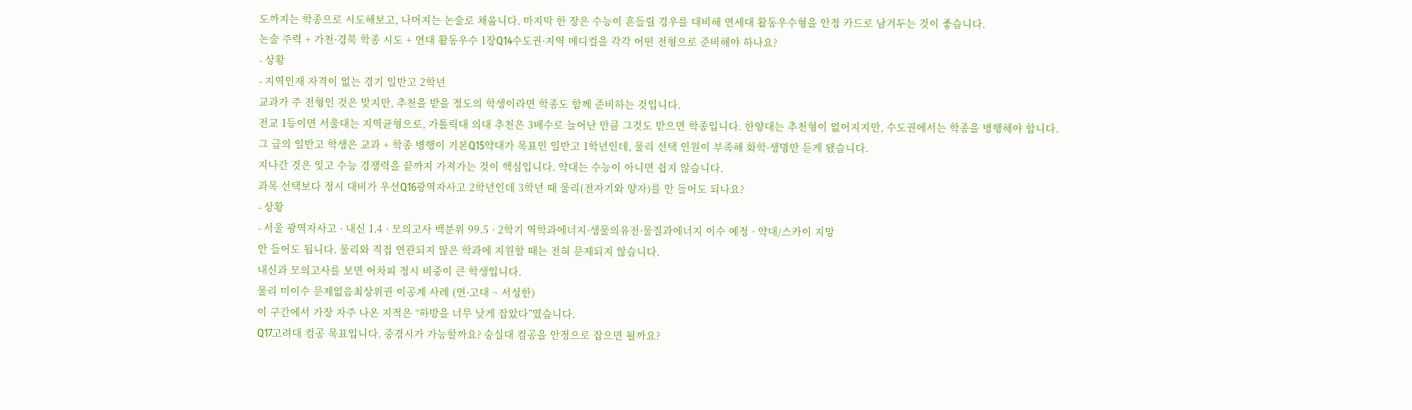도까지는 학종으로 시도해보고, 나머지는 논술로 채웁니다. 마지막 한 장은 수능이 흔들릴 경우를 대비해 연세대 활동우수형을 안정 카드로 남겨두는 것이 좋습니다.
논술 주력 + 가천·경북 학종 시도 + 연대 활동우수 1장Q14수도권·지역 메디컬을 각각 어떤 전형으로 준비해야 하나요?
- 상황
- 지역인재 자격이 없는 경기 일반고 2학년
교과가 주 전형인 것은 맞지만, 추천을 받을 정도의 학생이라면 학종도 함께 준비하는 것입니다.
전교 1등이면 서울대는 지역균형으로, 가톨릭대 의대 추천은 3배수로 늘어난 만큼 그것도 받으면 학종입니다. 한양대는 추천형이 없어지지만, 수도권에서는 학종을 병행해야 합니다.
그 급의 일반고 학생은 교과 + 학종 병행이 기본Q15약대가 목표인 일반고 1학년인데, 물리 선택 인원이 부족해 화학·생명만 듣게 됐습니다.
지나간 것은 잊고 수능 경쟁력을 끝까지 가져가는 것이 핵심입니다. 약대는 수능이 아니면 쉽지 않습니다.
과목 선택보다 정시 대비가 우선Q16광역자사고 2학년인데 3학년 때 물리(전자기와 양자)를 안 들어도 되나요?
- 상황
- 서울 광역자사고 · 내신 1.4 · 모의고사 백분위 99.5 · 2학기 역학과에너지·생물의유전·물질과에너지 이수 예정 · 약대/스카이 지망
안 들어도 됩니다. 물리와 직접 연관되지 않은 학과에 지원할 때는 전혀 문제되지 않습니다.
내신과 모의고사를 보면 어차피 정시 비중이 큰 학생입니다.
물리 미이수 문제없음최상위권 이공계 사례 (연·고대 ~ 서성한)
이 구간에서 가장 자주 나온 지적은 “하방을 너무 낮게 잡았다”였습니다.
Q17고려대 컴공 목표입니다. 중경시가 가능할까요? 숭실대 컴공을 안정으로 잡으면 될까요?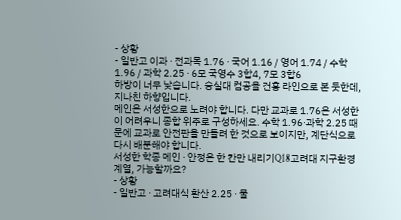- 상황
- 일반고 이과 · 전과목 1.76 · 국어 1.16 / 영어 1.74 / 수학 1.96 / 과학 2.25 · 6모 국영수 3합4, 7모 3합6
하방이 너무 낮습니다. 숭실대 컴공을 건홍 라인으로 본 듯한데, 지나친 하향입니다.
메인은 서성한으로 노려야 합니다. 다만 교과로 1.76은 서성한이 어려우니 종합 위주로 구성하세요. 수학 1.96·과학 2.25 때문에 교과로 안전판을 만들려 한 것으로 보이지만, 계단식으로 다시 배분해야 합니다.
서성한 학종 메인 · 안정은 한 칸만 내리기Q18고려대 지구환경 계열, 가능할까요?
- 상황
- 일반고 · 고려대식 환산 2.25 · 물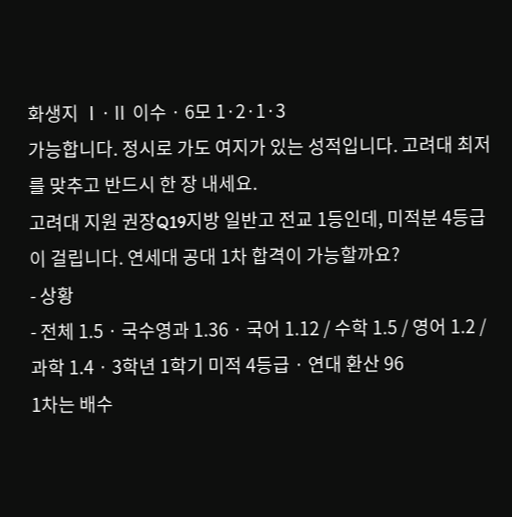화생지 Ⅰ·Ⅱ 이수 · 6모 1·2·1·3
가능합니다. 정시로 가도 여지가 있는 성적입니다. 고려대 최저를 맞추고 반드시 한 장 내세요.
고려대 지원 권장Q19지방 일반고 전교 1등인데, 미적분 4등급이 걸립니다. 연세대 공대 1차 합격이 가능할까요?
- 상황
- 전체 1.5 · 국수영과 1.36 · 국어 1.12 / 수학 1.5 / 영어 1.2 / 과학 1.4 · 3학년 1학기 미적 4등급 · 연대 환산 96
1차는 배수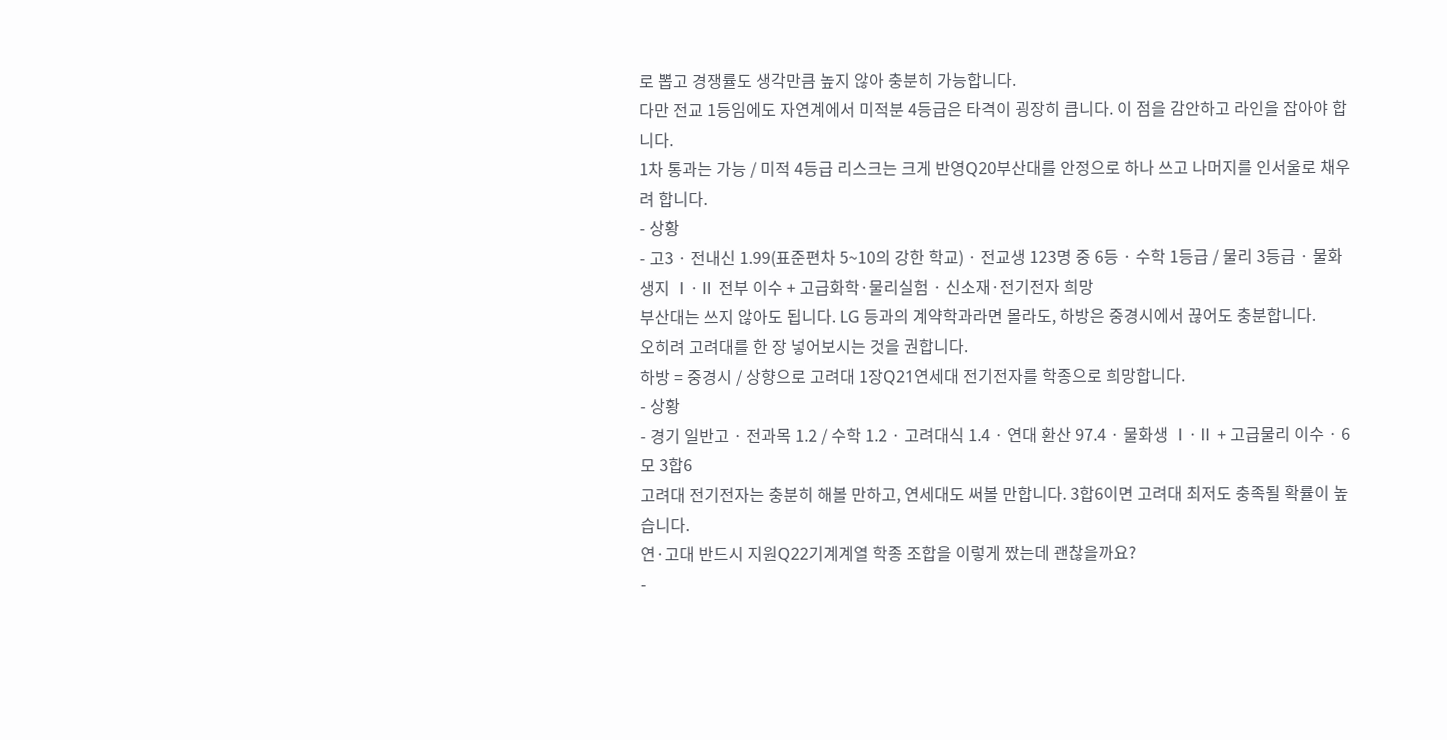로 뽑고 경쟁률도 생각만큼 높지 않아 충분히 가능합니다.
다만 전교 1등임에도 자연계에서 미적분 4등급은 타격이 굉장히 큽니다. 이 점을 감안하고 라인을 잡아야 합니다.
1차 통과는 가능 / 미적 4등급 리스크는 크게 반영Q20부산대를 안정으로 하나 쓰고 나머지를 인서울로 채우려 합니다.
- 상황
- 고3 · 전내신 1.99(표준편차 5~10의 강한 학교) · 전교생 123명 중 6등 · 수학 1등급 / 물리 3등급 · 물화생지 Ⅰ·Ⅱ 전부 이수 + 고급화학·물리실험 · 신소재·전기전자 희망
부산대는 쓰지 않아도 됩니다. LG 등과의 계약학과라면 몰라도, 하방은 중경시에서 끊어도 충분합니다.
오히려 고려대를 한 장 넣어보시는 것을 권합니다.
하방 = 중경시 / 상향으로 고려대 1장Q21연세대 전기전자를 학종으로 희망합니다.
- 상황
- 경기 일반고 · 전과목 1.2 / 수학 1.2 · 고려대식 1.4 · 연대 환산 97.4 · 물화생 Ⅰ·Ⅱ + 고급물리 이수 · 6모 3합6
고려대 전기전자는 충분히 해볼 만하고, 연세대도 써볼 만합니다. 3합6이면 고려대 최저도 충족될 확률이 높습니다.
연·고대 반드시 지원Q22기계계열 학종 조합을 이렇게 짰는데 괜찮을까요?
-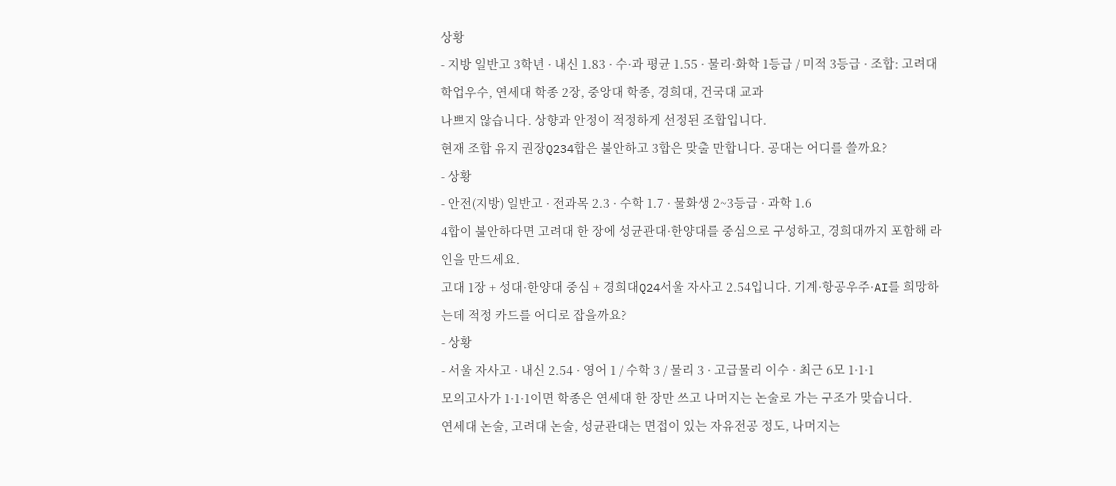상황
- 지방 일반고 3학년 · 내신 1.83 · 수·과 평균 1.55 · 물리·화학 1등급 / 미적 3등급 · 조합: 고려대 학업우수, 연세대 학종 2장, 중앙대 학종, 경희대, 건국대 교과
나쁘지 않습니다. 상향과 안정이 적정하게 선정된 조합입니다.
현재 조합 유지 권장Q234합은 불안하고 3합은 맞출 만합니다. 공대는 어디를 쓸까요?
- 상황
- 안전(지방) 일반고 · 전과목 2.3 · 수학 1.7 · 물화생 2~3등급 · 과학 1.6
4합이 불안하다면 고려대 한 장에 성균관대·한양대를 중심으로 구성하고, 경희대까지 포함해 라인을 만드세요.
고대 1장 + 성대·한양대 중심 + 경희대Q24서울 자사고 2.54입니다. 기계·항공우주·AI를 희망하는데 적정 카드를 어디로 잡을까요?
- 상황
- 서울 자사고 · 내신 2.54 · 영어 1 / 수학 3 / 물리 3 · 고급물리 이수 · 최근 6모 1·1·1
모의고사가 1·1·1이면 학종은 연세대 한 장만 쓰고 나머지는 논술로 가는 구조가 맞습니다.
연세대 논술, 고려대 논술, 성균관대는 면접이 있는 자유전공 정도, 나머지는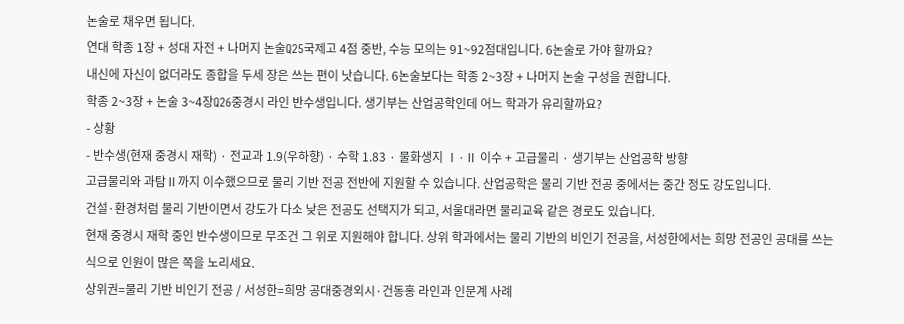논술로 채우면 됩니다.
연대 학종 1장 + 성대 자전 + 나머지 논술Q25국제고 4점 중반, 수능 모의는 91~92점대입니다. 6논술로 가야 할까요?
내신에 자신이 없더라도 종합을 두세 장은 쓰는 편이 낫습니다. 6논술보다는 학종 2~3장 + 나머지 논술 구성을 권합니다.
학종 2~3장 + 논술 3~4장Q26중경시 라인 반수생입니다. 생기부는 산업공학인데 어느 학과가 유리할까요?
- 상황
- 반수생(현재 중경시 재학) · 전교과 1.9(우하향) · 수학 1.83 · 물화생지 Ⅰ·Ⅱ 이수 + 고급물리 · 생기부는 산업공학 방향
고급물리와 과탐Ⅱ까지 이수했으므로 물리 기반 전공 전반에 지원할 수 있습니다. 산업공학은 물리 기반 전공 중에서는 중간 정도 강도입니다.
건설·환경처럼 물리 기반이면서 강도가 다소 낮은 전공도 선택지가 되고, 서울대라면 물리교육 같은 경로도 있습니다.
현재 중경시 재학 중인 반수생이므로 무조건 그 위로 지원해야 합니다. 상위 학과에서는 물리 기반의 비인기 전공을, 서성한에서는 희망 전공인 공대를 쓰는 식으로 인원이 많은 쪽을 노리세요.
상위권=물리 기반 비인기 전공 / 서성한=희망 공대중경외시·건동홍 라인과 인문계 사례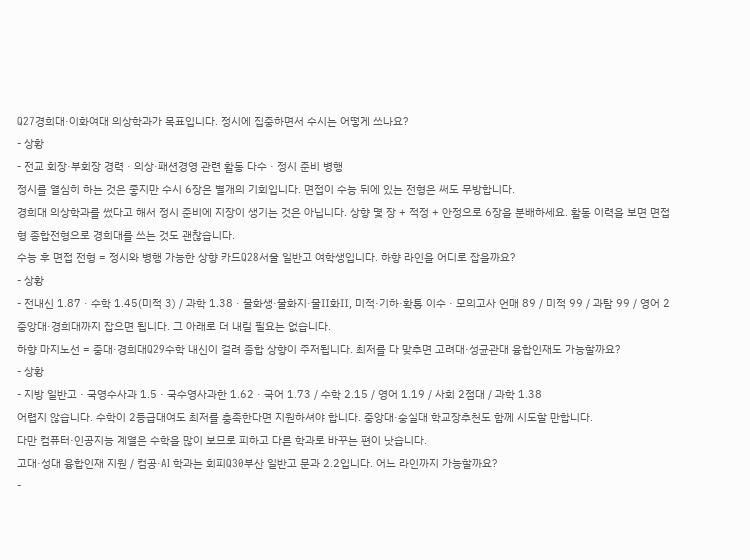Q27경희대·이화여대 의상학과가 목표입니다. 정시에 집중하면서 수시는 어떻게 쓰나요?
- 상황
- 전교 회장·부회장 경력 · 의상·패션경영 관련 활동 다수 · 정시 준비 병행
정시를 열심히 하는 것은 좋지만 수시 6장은 별개의 기회입니다. 면접이 수능 뒤에 있는 전형은 써도 무방합니다.
경희대 의상학과를 썼다고 해서 정시 준비에 지장이 생기는 것은 아닙니다. 상향 몇 장 + 적정 + 안정으로 6장을 분배하세요. 활동 이력을 보면 면접형 종합전형으로 경희대를 쓰는 것도 괜찮습니다.
수능 후 면접 전형 = 정시와 병행 가능한 상향 카드Q28서울 일반고 여학생입니다. 하향 라인을 어디로 잡을까요?
- 상황
- 전내신 1.87 · 수학 1.45(미적 3) / 과학 1.38 · 물화생·물화지·물Ⅱ화Ⅱ, 미적·기하·확통 이수 · 모의고사 언매 89 / 미적 99 / 과탐 99 / 영어 2
중앙대·경희대까지 잡으면 됩니다. 그 아래로 더 내릴 필요는 없습니다.
하향 마지노선 = 중대·경희대Q29수학 내신이 걸려 종합 상향이 주저됩니다. 최저를 다 맞추면 고려대·성균관대 융합인재도 가능할까요?
- 상황
- 지방 일반고 · 국영수사과 1.5 · 국수영사과한 1.62 · 국어 1.73 / 수학 2.15 / 영어 1.19 / 사회 2점대 / 과학 1.38
어렵지 않습니다. 수학이 2등급대여도 최저를 충족한다면 지원하셔야 합니다. 중앙대·숭실대 학교장추천도 함께 시도할 만합니다.
다만 컴퓨터·인공지능 계열은 수학을 많이 보므로 피하고 다른 학과로 바꾸는 편이 낫습니다.
고대·성대 융합인재 지원 / 컴공·AI 학과는 회피Q30부산 일반고 문과 2.2입니다. 어느 라인까지 가능할까요?
-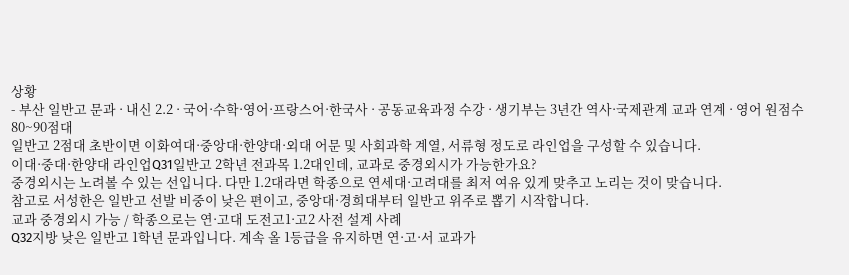상황
- 부산 일반고 문과 · 내신 2.2 · 국어·수학·영어·프랑스어·한국사 · 공동교육과정 수강 · 생기부는 3년간 역사·국제관계 교과 연계 · 영어 원점수 80~90점대
일반고 2점대 초반이면 이화여대·중앙대·한양대·외대 어문 및 사회과학 계열, 서류형 정도로 라인업을 구성할 수 있습니다.
이대·중대·한양대 라인업Q31일반고 2학년 전과목 1.2대인데, 교과로 중경외시가 가능한가요?
중경외시는 노려볼 수 있는 선입니다. 다만 1.2대라면 학종으로 연세대·고려대를 최저 여유 있게 맞추고 노리는 것이 맞습니다.
참고로 서성한은 일반고 선발 비중이 낮은 편이고, 중앙대·경희대부터 일반고 위주로 뽑기 시작합니다.
교과 중경외시 가능 / 학종으로는 연·고대 도전고1·고2 사전 설계 사례
Q32지방 낮은 일반고 1학년 문과입니다. 계속 올 1등급을 유지하면 연·고·서 교과가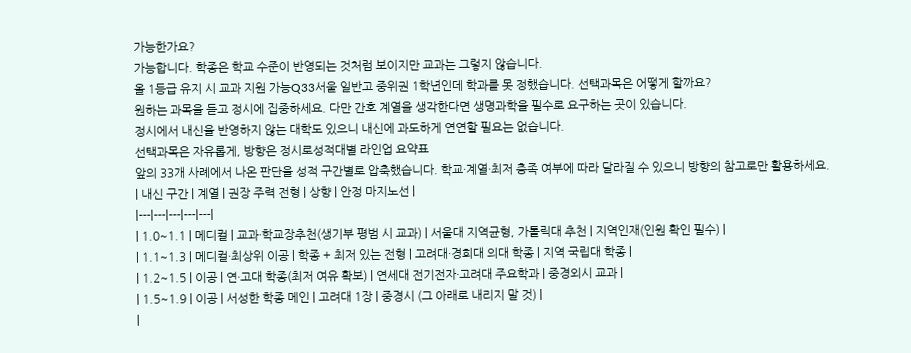가능한가요?
가능합니다. 학종은 학교 수준이 반영되는 것처럼 보이지만 교과는 그렇지 않습니다.
올 1등급 유지 시 교과 지원 가능Q33서울 일반고 중위권 1학년인데 학과를 못 정했습니다. 선택과목은 어떻게 할까요?
원하는 과목을 듣고 정시에 집중하세요. 다만 간호 계열을 생각한다면 생명과학을 필수로 요구하는 곳이 있습니다.
정시에서 내신을 반영하지 않는 대학도 있으니 내신에 과도하게 연연할 필요는 없습니다.
선택과목은 자유롭게, 방향은 정시로성적대별 라인업 요약표
앞의 33개 사례에서 나온 판단을 성적 구간별로 압축했습니다. 학교·계열·최저 충족 여부에 따라 달라질 수 있으니 방향의 참고로만 활용하세요.
| 내신 구간 | 계열 | 권장 주력 전형 | 상향 | 안정 마지노선 |
|---|---|---|---|---|
| 1.0~1.1 | 메디컬 | 교과·학교장추천(생기부 평범 시 교과) | 서울대 지역균형, 가톨릭대 추천 | 지역인재(인원 확인 필수) |
| 1.1~1.3 | 메디컬·최상위 이공 | 학종 + 최저 있는 전형 | 고려대·경희대 의대 학종 | 지역 국립대 학종 |
| 1.2~1.5 | 이공 | 연·고대 학종(최저 여유 확보) | 연세대 전기전자·고려대 주요학과 | 중경외시 교과 |
| 1.5~1.9 | 이공 | 서성한 학종 메인 | 고려대 1장 | 중경시 (그 아래로 내리지 말 것) |
|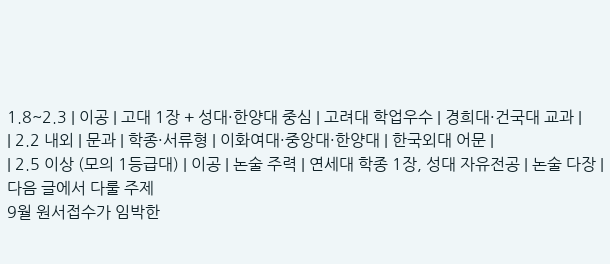1.8~2.3 | 이공 | 고대 1장 + 성대·한양대 중심 | 고려대 학업우수 | 경희대·건국대 교과 |
| 2.2 내외 | 문과 | 학종·서류형 | 이화여대·중앙대·한양대 | 한국외대 어문 |
| 2.5 이상 (모의 1등급대) | 이공 | 논술 주력 | 연세대 학종 1장, 성대 자유전공 | 논술 다장 |
다음 글에서 다룰 주제
9월 원서접수가 임박한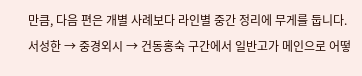만큼, 다음 편은 개별 사례보다 라인별 중간 정리에 무게를 둡니다.
서성한 → 중경외시 → 건동홍숙 구간에서 일반고가 메인으로 어떻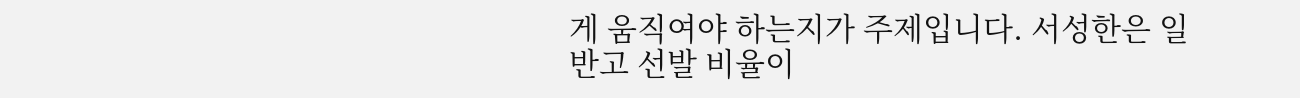게 움직여야 하는지가 주제입니다. 서성한은 일반고 선발 비율이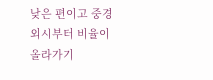낮은 편이고 중경외시부터 비율이 올라가기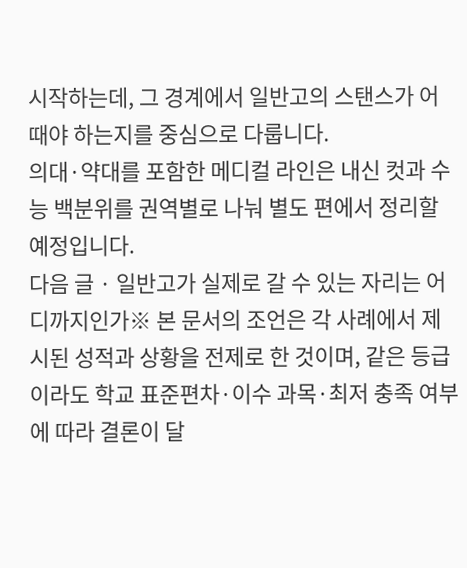시작하는데, 그 경계에서 일반고의 스탠스가 어때야 하는지를 중심으로 다룹니다.
의대·약대를 포함한 메디컬 라인은 내신 컷과 수능 백분위를 권역별로 나눠 별도 편에서 정리할 예정입니다.
다음 글 · 일반고가 실제로 갈 수 있는 자리는 어디까지인가※ 본 문서의 조언은 각 사례에서 제시된 성적과 상황을 전제로 한 것이며, 같은 등급이라도 학교 표준편차·이수 과목·최저 충족 여부에 따라 결론이 달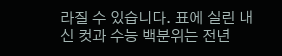라질 수 있습니다. 표에 실린 내신 컷과 수능 백분위는 전년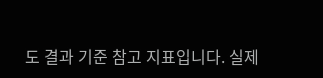도 결과 기준 참고 지표입니다. 실제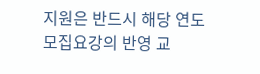지원은 반드시 해당 연도 모집요강의 반영 교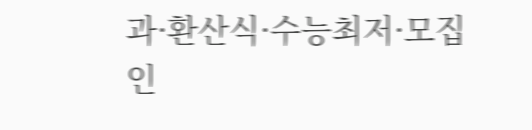과·환산식·수능최저·모집 인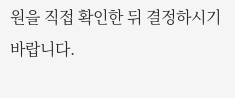원을 직접 확인한 뒤 결정하시기 바랍니다.